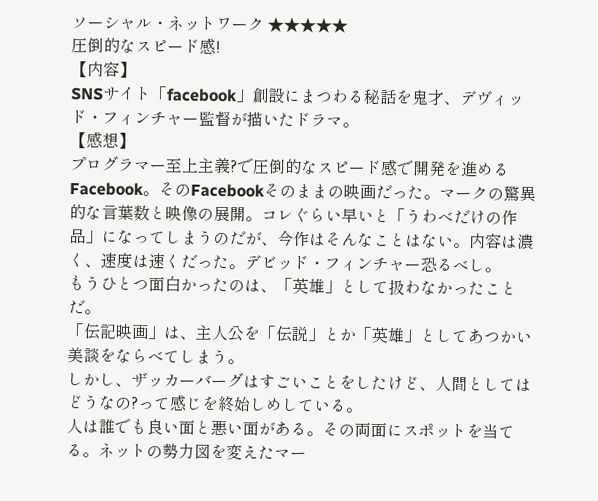ソーシャル・ネットワーク ★★★★★
圧倒的なスピード感!
【内容】
SNSサイト「facebook」創設にまつわる秘話を鬼才、デヴィッド・フィンチャー監督が描いたドラマ。
【感想】
プログラマー至上主義?で圧倒的なスピード感で開発を進めるFacebook。そのFacebookそのままの映画だった。マークの驚異的な言葉数と映像の展開。コレぐらい早いと「うわべだけの作品」になってしまうのだが、今作はそんなことはない。内容は濃く、速度は速くだった。デビッド・フィンチャー恐るべし。
もうひとつ面白かったのは、「英雄」として扱わなかったことだ。
「伝記映画」は、主人公を「伝説」とか「英雄」としてあつかい美談をならべてしまう。
しかし、ザッカーバーグはすごいことをしたけど、人間としてはどうなの?って感じを終始しめしている。
人は誰でも良い面と悪い面がある。その両面にスポットを当てる。ネットの勢力図を変えたマー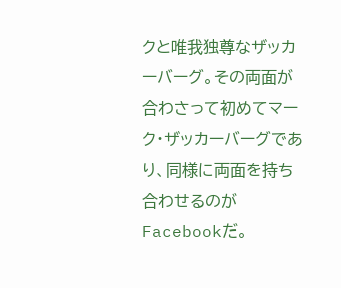クと唯我独尊なザッカーバーグ。その両面が合わさって初めてマーク・ザッカーバーグであり、同様に両面を持ち合わせるのがFacebookだ。